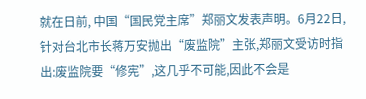就在日前, 中国“国民党主席”郑丽文发表声明。6月22日,针对台北市长蒋万安抛出“废监院”主张,郑丽文受访时指出:废监院要“修宪”,这几乎不可能,因此不会是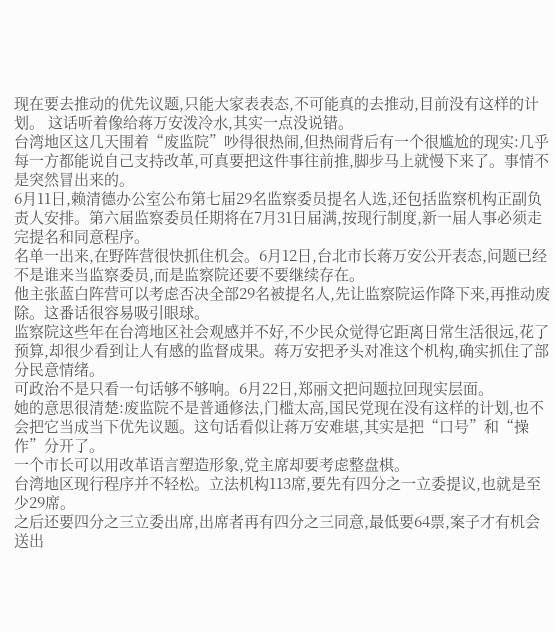现在要去推动的优先议题,只能大家表表态,不可能真的去推动,目前没有这样的计划。 这话听着像给蒋万安泼冷水,其实一点没说错。
台湾地区这几天围着“废监院”吵得很热闹,但热闹背后有一个很尴尬的现实:几乎每一方都能说自己支持改革,可真要把这件事往前推,脚步马上就慢下来了。事情不是突然冒出来的。
6月11日,赖清德办公室公布第七届29名监察委员提名人选,还包括监察机构正副负责人安排。第六届监察委员任期将在7月31日届满,按现行制度,新一届人事必须走完提名和同意程序。
名单一出来,在野阵营很快抓住机会。6月12日,台北市长蒋万安公开表态,问题已经不是谁来当监察委员,而是监察院还要不要继续存在。
他主张蓝白阵营可以考虑否决全部29名被提名人,先让监察院运作降下来,再推动废除。这番话很容易吸引眼球。
监察院这些年在台湾地区社会观感并不好,不少民众觉得它距离日常生活很远,花了预算,却很少看到让人有感的监督成果。蒋万安把矛头对准这个机构,确实抓住了部分民意情绪。
可政治不是只看一句话够不够响。6月22日,郑丽文把问题拉回现实层面。
她的意思很清楚:废监院不是普通修法,门槛太高,国民党现在没有这样的计划,也不会把它当成当下优先议题。这句话看似让蒋万安难堪,其实是把“口号”和“操作”分开了。
一个市长可以用改革语言塑造形象,党主席却要考虑整盘棋。
台湾地区现行程序并不轻松。立法机构113席,要先有四分之一立委提议,也就是至少29席。
之后还要四分之三立委出席,出席者再有四分之三同意,最低要64票,案子才有机会送出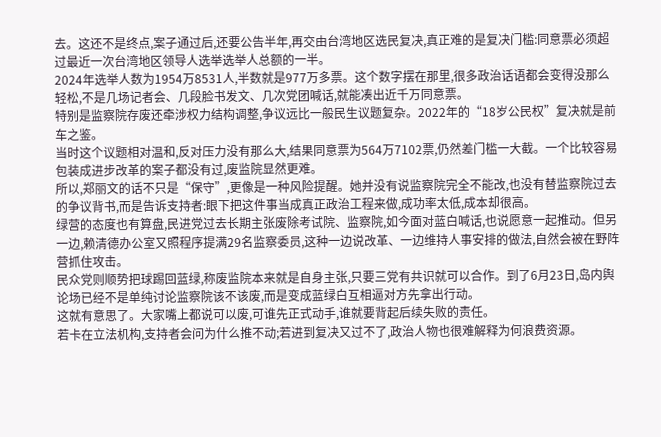去。这还不是终点,案子通过后,还要公告半年,再交由台湾地区选民复决,真正难的是复决门槛:同意票必须超过最近一次台湾地区领导人选举选举人总额的一半。
2024年选举人数为1954万8531人,半数就是977万多票。这个数字摆在那里,很多政治话语都会变得没那么轻松,不是几场记者会、几段脸书发文、几次党团喊话,就能凑出近千万同意票。
特别是监察院存废还牵涉权力结构调整,争议远比一般民生议题复杂。2022年的“18岁公民权”复决就是前车之鉴。
当时这个议题相对温和,反对压力没有那么大,结果同意票为564万7102票,仍然差门槛一大截。一个比较容易包装成进步改革的案子都没有过,废监院显然更难。
所以,郑丽文的话不只是“保守”,更像是一种风险提醒。她并没有说监察院完全不能改,也没有替监察院过去的争议背书,而是告诉支持者:眼下把这件事当成真正政治工程来做,成功率太低,成本却很高。
绿营的态度也有算盘,民进党过去长期主张废除考试院、监察院,如今面对蓝白喊话,也说愿意一起推动。但另一边,赖清德办公室又照程序提满29名监察委员,这种一边说改革、一边维持人事安排的做法,自然会被在野阵营抓住攻击。
民众党则顺势把球踢回蓝绿,称废监院本来就是自身主张,只要三党有共识就可以合作。到了6月23日,岛内舆论场已经不是单纯讨论监察院该不该废,而是变成蓝绿白互相逼对方先拿出行动。
这就有意思了。大家嘴上都说可以废,可谁先正式动手,谁就要背起后续失败的责任。
若卡在立法机构,支持者会问为什么推不动;若进到复决又过不了,政治人物也很难解释为何浪费资源。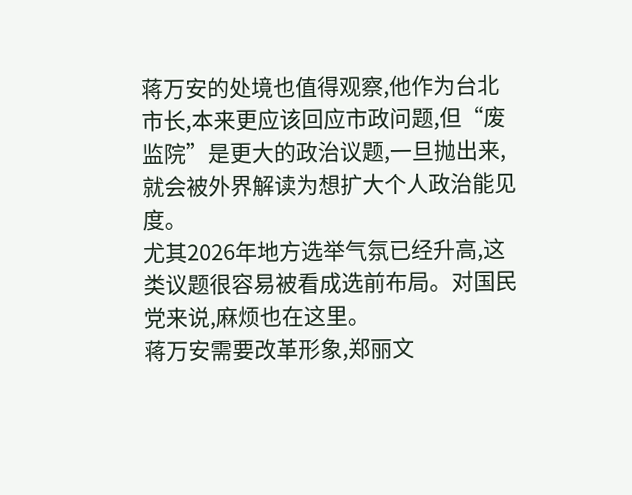蒋万安的处境也值得观察,他作为台北市长,本来更应该回应市政问题,但“废监院”是更大的政治议题,一旦抛出来,就会被外界解读为想扩大个人政治能见度。
尤其2026年地方选举气氛已经升高,这类议题很容易被看成选前布局。对国民党来说,麻烦也在这里。
蒋万安需要改革形象,郑丽文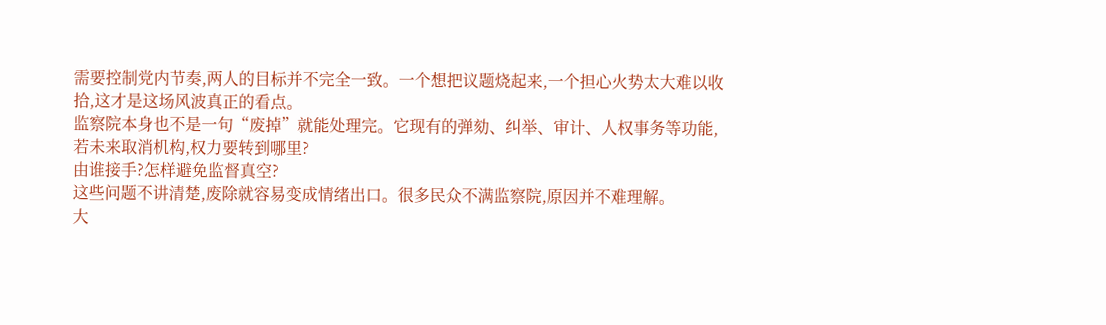需要控制党内节奏,两人的目标并不完全一致。一个想把议题烧起来,一个担心火势太大难以收拾,这才是这场风波真正的看点。
监察院本身也不是一句“废掉”就能处理完。它现有的弹劾、纠举、审计、人权事务等功能,若未来取消机构,权力要转到哪里?
由谁接手?怎样避免监督真空?
这些问题不讲清楚,废除就容易变成情绪出口。很多民众不满监察院,原因并不难理解。
大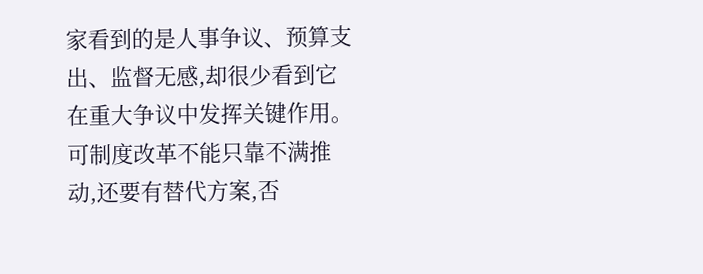家看到的是人事争议、预算支出、监督无感,却很少看到它在重大争议中发挥关键作用。可制度改革不能只靠不满推动,还要有替代方案,否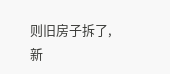则旧房子拆了,新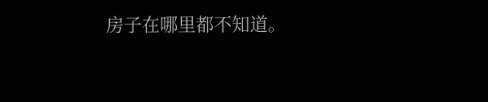房子在哪里都不知道。